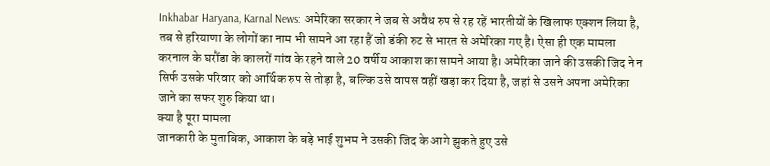Inkhabar Haryana, Karnal News: अमेरिका सरकार ने जब से अवैध रुप से रह रहें भारतीयों के खिलाफ एक्शन लिया है, तब से हरियाणा के लोगों का नाम भी सामने आ रहा हैं जो डंकी रुट से भारत से अमेरिका गए है। ऐसा ही एक मामला करनाल के घरौंडा के कालरों गांव के रहने वाले 20 वर्षीय आकाश का सामने आया है। अमेरिका जाने की उसकी जिद ने न सिर्फ उसके परिवार को आर्थिक रुप से तोड़ा है, बल्कि उसे वापस वहीं खड़ा कर दिया है, जहां से उसने अपना अमेरिका जाने का सफर शुरु किया था।
क्या है पूरा मामला
जानकारी के मुताबिक, आकाश के बड़े भाई शुभम ने उसकी जिद के आगे झुकते हुए उसे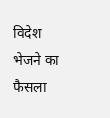विदेश भेजने का फैसला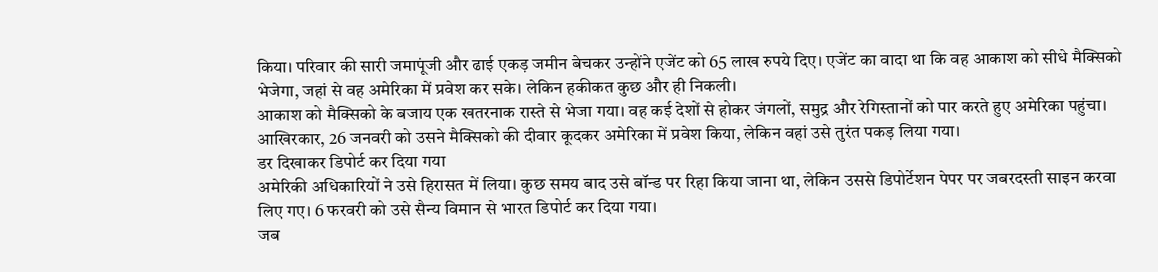किया। परिवार की सारी जमापूंजी और ढाई एकड़ जमीन बेचकर उन्होंने एजेंट को 65 लाख रुपये दिए। एजेंट का वादा था कि वह आकाश को सीधे मैक्सिको भेजेगा, जहां से वह अमेरिका में प्रवेश कर सके। लेकिन हकीकत कुछ और ही निकली।
आकाश को मैक्सिको के बजाय एक खतरनाक रास्ते से भेजा गया। वह कई देशों से होकर जंगलों, समुद्र और रेगिस्तानों को पार करते हुए अमेरिका पहुंचा। आखिरकार, 26 जनवरी को उसने मैक्सिको की दीवार कूदकर अमेरिका में प्रवेश किया, लेकिन वहां उसे तुरंत पकड़ लिया गया।
डर दिखाकर डिपोर्ट कर दिया गया
अमेरिकी अधिकारियों ने उसे हिरासत में लिया। कुछ समय बाद उसे बॉन्ड पर रिहा किया जाना था, लेकिन उससे डिपोर्टेशन पेपर पर जबरदस्ती साइन करवा लिए गए। 6 फरवरी को उसे सैन्य विमान से भारत डिपोर्ट कर दिया गया।
जब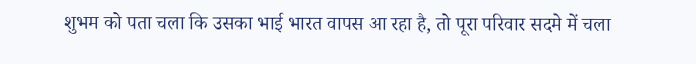शुभम को पता चला कि उसका भाई भारत वापस आ रहा है, तो पूरा परिवार सदमे में चला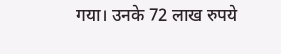गया। उनके 72 लाख रुपये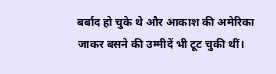बर्बाद हो चुके थे और आकाश की अमेरिका जाकर बसने की उम्मीदें भी टूट चुकी थीं।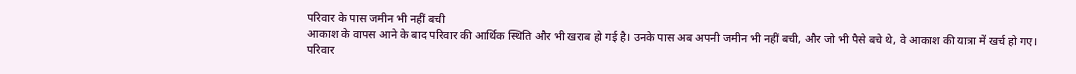परिवार के पास जमीन भी नहीं बची
आकाश के वापस आने के बाद परिवार की आर्थिक स्थिति और भी खराब हो गई है। उनके पास अब अपनी जमीन भी नहीं बची, और जो भी पैसे बचे थे, वे आकाश की यात्रा में खर्च हो गए।
परिवार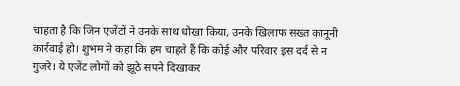चाहता है कि जिन एजेंटों ने उनके साथ धोखा किया, उनके खिलाफ सख्त कानूनी कार्रवाई हो। शुभम ने कहा कि हम चाहते हैं कि कोई और परिवार इस दर्द से न गुजरे। ये एजेंट लोगों को झूठे सपने दिखाकर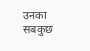उनका सबकुछ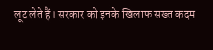लूट लेते हैं। सरकार को इनके खिलाफ सख्त कदम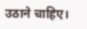उठाने चाहिए।